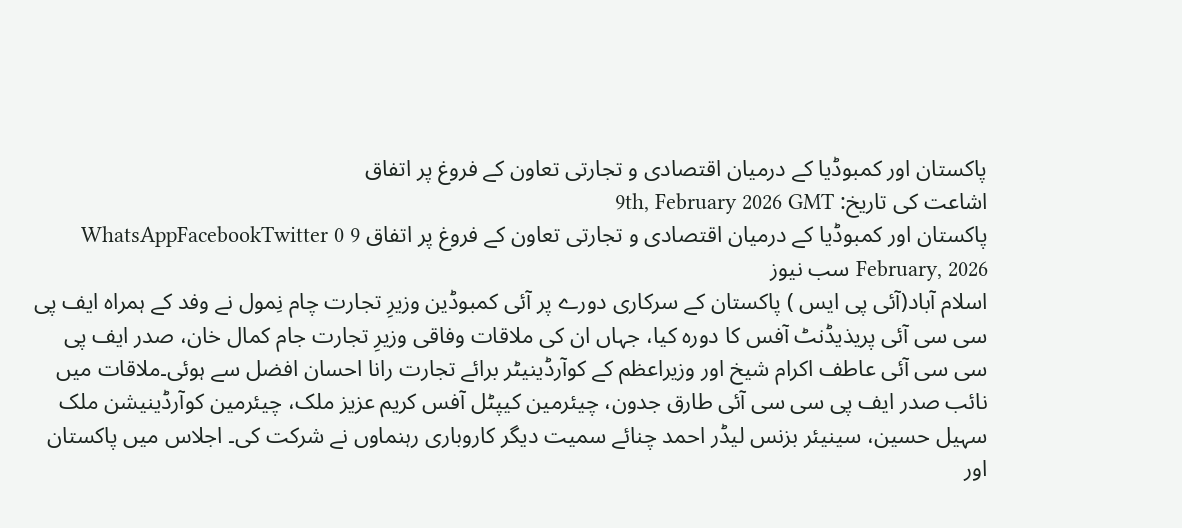پاکستان اور کمبوڈیا کے درمیان اقتصادی و تجارتی تعاون کے فروغ پر اتفاق
اشاعت کی تاریخ: 9th, February 2026 GMT
پاکستان اور کمبوڈیا کے درمیان اقتصادی و تجارتی تعاون کے فروغ پر اتفاق WhatsAppFacebookTwitter 0 9 February, 2026 سب نیوز
اسلام آباد(آئی پی ایس ) پاکستان کے سرکاری دورے پر آئی کمبوڈین وزیرِ تجارت چام نِمول نے وفد کے ہمراہ ایف پی سی سی آئی پریذیڈنٹ آفس کا دورہ کیا، جہاں ان کی ملاقات وفاقی وزیرِ تجارت جام کمال خان، صدر ایف پی سی سی آئی عاطف اکرام شیخ اور وزیراعظم کے کوآرڈینیٹر برائے تجارت رانا احسان افضل سے ہوئی۔ملاقات میں نائب صدر ایف پی سی سی آئی طارق جدون، چیئرمین کیپٹل آفس کریم عزیز ملک، چیئرمین کوآرڈینیشن ملک سہیل حسین، سینیئر بزنس لیڈر احمد چنائے سمیت دیگر کاروباری رہنماوں نے شرکت کی۔ اجلاس میں پاکستان اور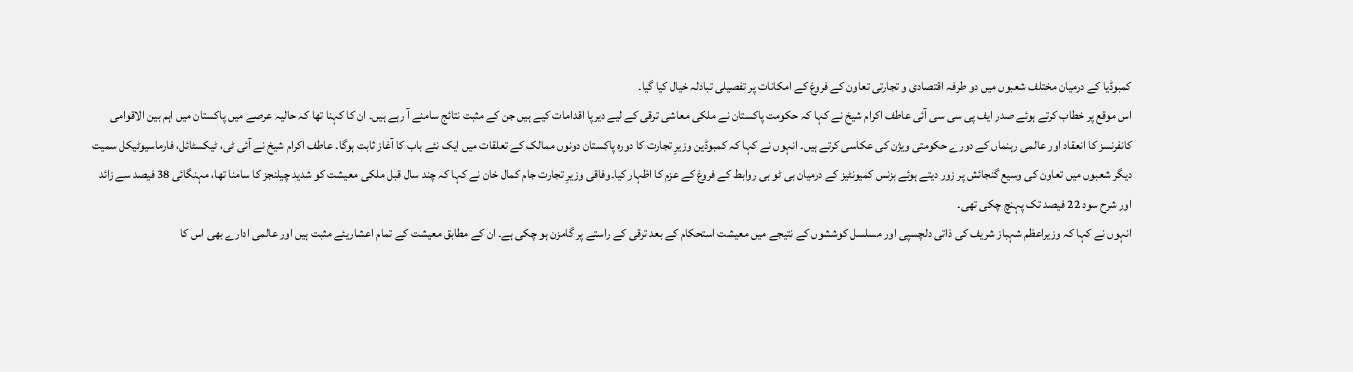کمبوڈیا کے درمیان مختلف شعبوں میں دو طرفہ اقتصادی و تجارتی تعاون کے فروغ کے امکانات پر تفصیلی تبادلہ خیال کیا گیا۔
اس موقع پر خطاب کرتے ہوئے صدر ایف پی سی سی آئی عاطف اکرام شیخ نے کہا کہ حکومت پاکستان نے ملکی معاشی ترقی کے لیے دیرپا اقدامات کیے ہیں جن کے مثبت نتائج سامنے آ رہے ہیں۔ ان کا کہنا تھا کہ حالیہ عرصے میں پاکستان میں اہم بین الاقوامی کانفرنسز کا انعقاد اور عالمی رہنماں کے دورے حکومتی ویژن کی عکاسی کرتے ہیں۔ انہوں نے کہا کہ کمبوڈین وزیرِ تجارت کا دورہ پاکستان دونوں ممالک کے تعلقات میں ایک نئے باب کا آغاز ثابت ہوگا۔ عاطف اکرام شیخ نے آئی ٹی، ٹیکسٹائل، فارماسیوٹیکل سمیت دیگر شعبوں میں تعاون کی وسیع گنجائش پر زور دیتے ہوئے بزنس کمیونٹیز کے درمیان بی ٹو بی روابط کے فروغ کے عزم کا اظہار کیا۔وفاقی وزیرِ تجارت جام کمال خان نے کہا کہ چند سال قبل ملکی معیشت کو شدید چیلنجز کا سامنا تھا، مہنگائی 38 فیصد سے زائد اور شرح سود 22 فیصد تک پہنچ چکی تھی۔
انہوں نے کہا کہ وزیراعظم شہباز شریف کی ذاتی دلچسپی اور مسلسل کوششوں کے نتیجے میں معیشت استحکام کے بعد ترقی کے راستے پر گامزن ہو چکی ہے۔ ان کے مطابق معیشت کے تمام اعشاریئے مثبت ہیں اور عالمی ادارے بھی اس کا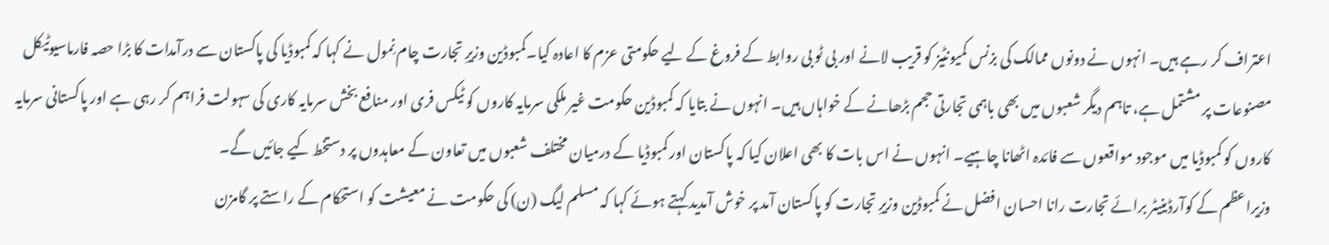اعتراف کر رہے ہیں۔ انہوں نے دونوں ممالک کی بزنس کمیونٹیز کو قریب لانے اور بی ٹو بی روابط کے فروغ کے لیے حکومتی عزم کا اعادہ کیا۔کمبوڈین وزیرِ تجارت چام نِمول نے کہا کہ کمبوڈیا کی پاکستان سے درآمدات کا بڑا حصہ فارماسیوٹیکل مصنوعات پر مشتمل ہے، تاہم دیگر شعبوں میں بھی باہمی تجارتی حجم بڑھانے کے خواہاں ہیں۔ انہوں نے بتایا کہ کمبوڈین حکومت غیر ملکی سرمایہ کاروں کو ٹیکس فری اور منافع بخش سرمایہ کاری کی سہولت فراہم کر رہی ہے اور پاکستانی سرمایہ کاروں کو کمبوڈیا میں موجود مواقعوں سے فائدہ اٹھانا چاہیے۔ انہوں نے اس بات کا بھی اعلان کیا کہ پاکستان اور کمبوڈیا کے درمیان مختلف شعبوں میں تعاون کے معاہدوں پر دستخط کیے جائیں گے۔
وزیراعظم کے کوآرڈینیٹر برائے تجارت رانا احسان افضل نے کمبوڈین وزیرِ تجارت کو پاکستان آمد پر خوش آمدید کہتے ہوئے کہا کہ مسلم لیگ (ن) کی حکومت نے معیشت کو استحکام کے راستے پر گامزن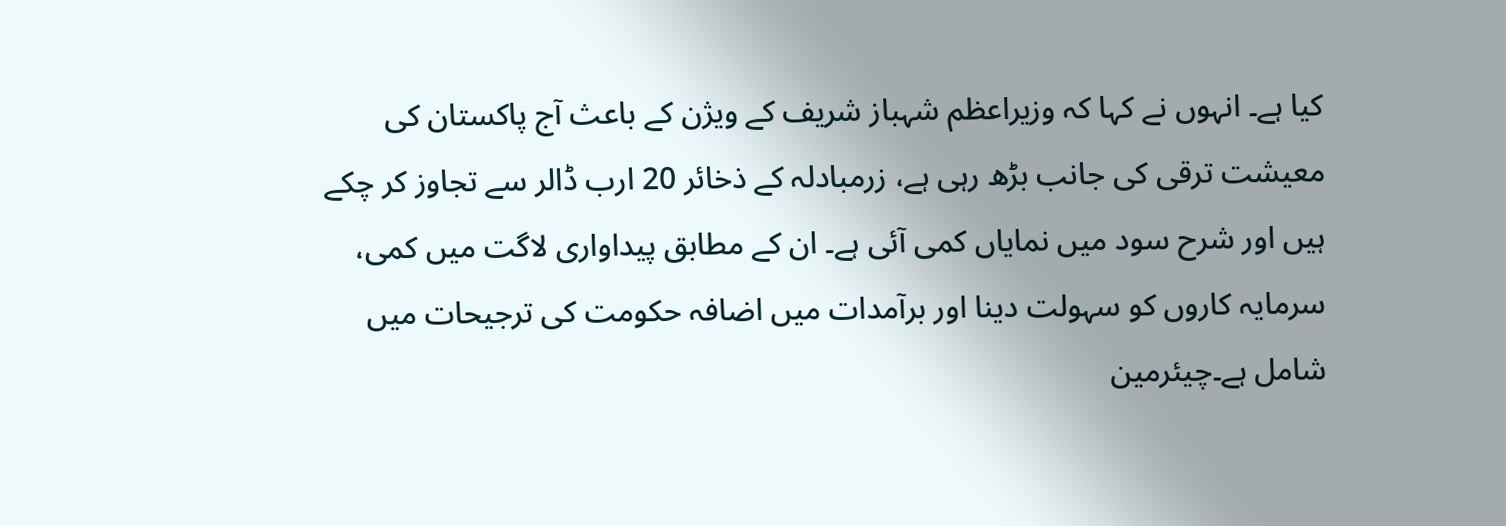کیا ہے۔ انہوں نے کہا کہ وزیراعظم شہباز شریف کے ویژن کے باعث آج پاکستان کی معیشت ترقی کی جانب بڑھ رہی ہے، زرمبادلہ کے ذخائر 20 ارب ڈالر سے تجاوز کر چکے ہیں اور شرح سود میں نمایاں کمی آئی ہے۔ ان کے مطابق پیداواری لاگت میں کمی، سرمایہ کاروں کو سہولت دینا اور برآمدات میں اضافہ حکومت کی ترجیحات میں شامل ہے۔چیئرمین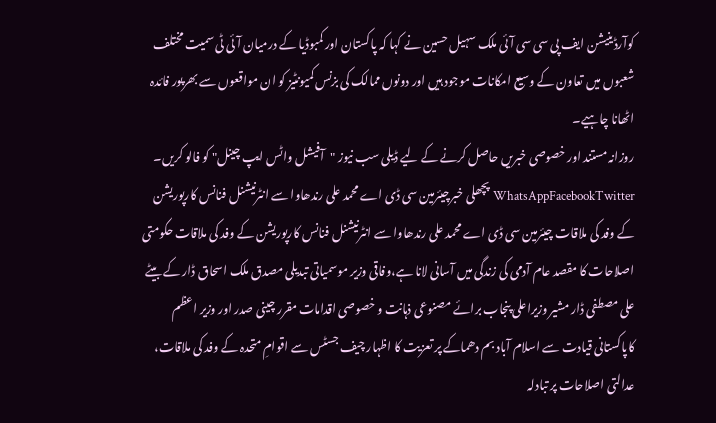کوآرڈینیشن ایف پی سی سی آئی ملک سہیل حسین نے کہا کہ پاکستان اور کمبوڈیا کے درمیان آئی ٹی سمیت مختلف شعبوں میں تعاون کے وسیع امکانات موجود ہیں اور دونوں ممالک کی بزنس کمیونٹیز کو ان مواقعوں سے بھرپور فائدہ اٹھانا چاہیے۔
روزانہ مستند اور خصوصی خبریں حاصل کرنے کے لیے ڈیلی سب نیوز "آفیشل واٹس ایپ چینل" کو فالو کریں۔
WhatsAppFacebookTwitter پچھلی خبرچیئرمین سی ڈی اے محمد علی رندھاوا سے انٹرنیشنل فنانس کارپوریشن کے وفد کی ملاقات چیئرمین سی ڈی اے محمد علی رندھاوا سے انٹرنیشنل فنانس کارپوریشن کے وفد کی ملاقات حکومتی اصلاحات کا مقصد عام آدمی کی زندگی میں آسانی لانا ہے،وفاقی وزیر موسمیاتی تبدیلی مصدق ملک اسحاق ڈار کے بیٹے علی مصطفی ڈار مشیر وزیراعلی پنجاب برائے مصنوعی ذہانت و خصوصی اقدامات مقرر چینی صدر اور وزیر اعظم کاپاکستانی قیادت سے اسلام آباد بم دھماکے پر تعزیت کا اظہار چیف جسٹس سے اقوامِ متحدہ کے وفد کی ملاقات، عدالتی اصلاحات پر تبادلہ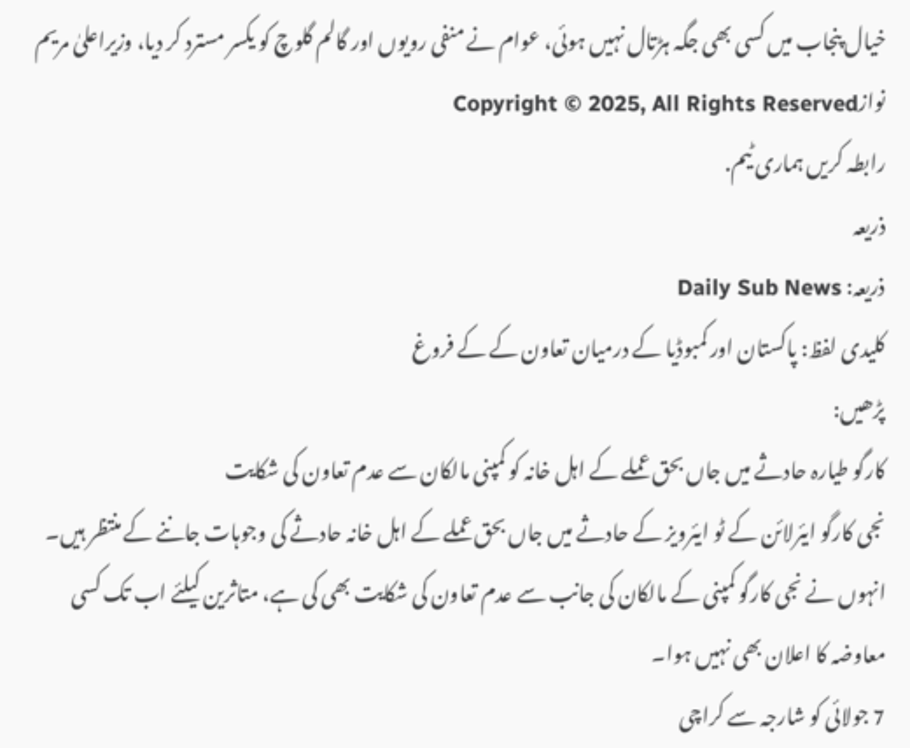خیال پنجاب میں کسی بھی جگہ ہڑتال نہیں ہوئی، عوام نے منفی رویوں اور گالم گلوچ کو یکسر مسترد کر دیا، وزیراعلیٰ مریم نوازCopyright © 2025, All Rights Reserved
رابطہ کریں ہماری ٹیم.
ذریعہ
ذریعہ: Daily Sub News
کلیدی لفظ: پاکستان اور کمبوڈیا کے درمیان تعاون کے کے فروغ
پڑھیں:
کارگو طیارہ حادثے میں جاں بحق عملے کے اہل خانہ کو کمپنی مالکان سے عدم تعاون کی شکایت
نجی کارگو ایئرلائن کے ٹو ایئرویز کے حادثے میں جاں بحق عملے کے اہل خانہ حادثے کی وجوہات جاننے کے منتظر ہیں۔ انہوں نے نجی کارگو کمپنی کے مالکان کی جانب سے عدم تعاون کی شکایت بھی کی ہے، متاثرین کیلئے اب تک کسی معاوضہ کا اعلان بھی نہیں ہوا۔
7 جولائی کو شارجہ سے کراچی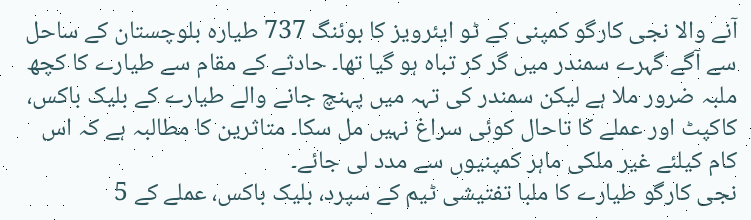آنے والا نجی کارگو کمپنی کے ٹو ایئرویز کا بوئنگ 737 طیارہ بلوچستان کے ساحل سے آگے گہرے سمندر میں گر کر تباہ ہو گیا تھا۔ حادثے کے مقام سے طیارے کا کچھ ملبہ ضرور ملا ہے لیکن سمندر کی تہہ میں پہنچ جانے والے طیارے کے بلیک باکس، کاکپٹ اور عملے کا تاحال کوئی سراغ نہیں مل سکا۔ متاثرین کا مطالبہ ہے کہ اس کام کیلئے غیر ملکی ماہر کمپنیوں سے مدد لی جائے۔
نجی کارگو طیارے کا ملبا تفتیشی ٹیم کے سپرد، بلیک باکس، عملے کے 5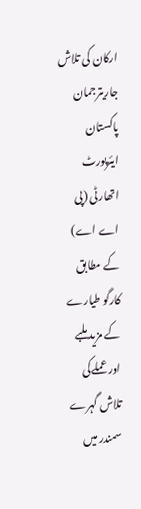ارکان کی تلاش جاریترجمان پاکستان ایئرپورٹ اتھارٹی (پی اے اے) کے مطابق کارگو طیارے کے مزید ملبے اور عملےکی تلاش گہرے سمندر میں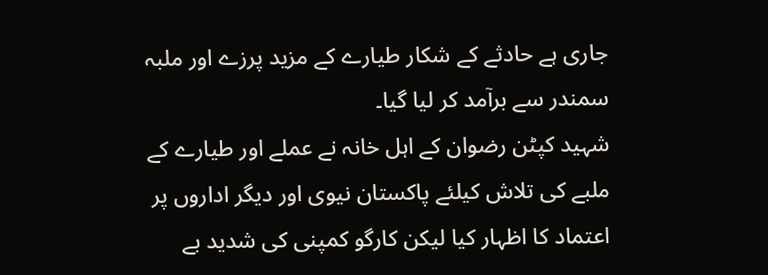جاری ہے حادثے کے شکار طیارے کے مزید پرزے اور ملبہ سمندر سے برآمد کر لیا گیا۔
شہید کپٹن رضوان کے اہل خانہ نے عملے اور طیارے کے ملبے کی تلاش کیلئے پاکستان نیوی اور دیگر اداروں پر اعتماد کا اظہار کیا لیکن کارگو کمپنی کی شدید بے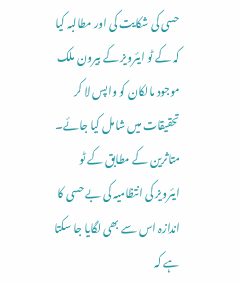حسی کی شکایت کی اور مطالبہ کیا کہ کے ٹو ایئرویز کے بیرون ملک موجود مالکان کو واپس لا کر تحقیقات میں شامل کیا جائے۔
متاثرین کے مطابق کے ٹو ایئرویز کی انتظامیہ کی بے حسی کا اندازہ اس سے بھی لگایا جا سکتا ہے کہ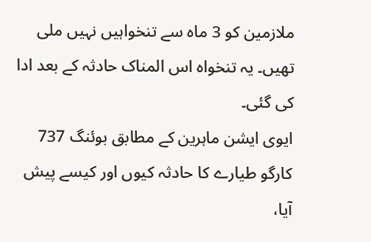ملازمین کو 3 ماہ سے تنخواہیں نہیں ملی تھیں۔ یہ تنخواہ اس المناک حادثہ کے بعد ادا کی گئی۔
ایوی ایشن ماہرین کے مطابق بوئنگ 737 کارگو طیارے کا حادثہ کیوں اور کیسے پیش آیا،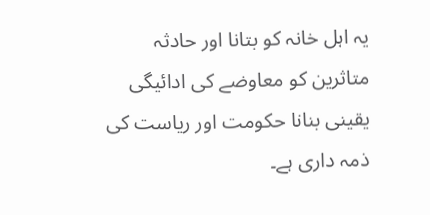یہ اہل خانہ کو بتانا اور حادثہ متاثرین کو معاوضے کی ادائیگی یقینی بنانا حکومت اور ریاست کی ذمہ داری ہے۔